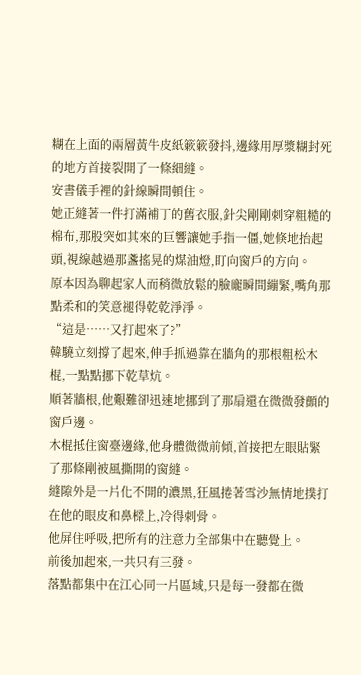糊在上面的兩層黃牛皮紙簌簌發抖,邊緣用厚漿糊封死的地方首接裂開了一條細縫。
安書儀手裡的針線瞬間頓住。
她正縫著一件打滿補丁的舊衣服,針尖剛剛刺穿粗糙的棉布,那股突如其來的巨響讓她手指一僵,她倏地抬起頭,視線越過那盞搖晃的煤油燈,盯向窗戶的方向。
原本因為聊起家人而稍微放鬆的臉龐瞬間繃緊,嘴角那點柔和的笑意褪得乾乾淨淨。
“這是……又打起來了?”
韓驍立刻撐了起來,伸手抓過靠在牆角的那根粗松木棍,一點點挪下乾草炕。
順著牆根,他艱難卻迅速地挪到了那扇還在微微發顫的窗戶邊。
木棍抵住窗臺邊緣,他身體微微前傾,首接把左眼貼緊了那條剛被風撕開的窗縫。
縫隙外是一片化不開的濃黑,狂風捲著雪沙無情地撲打在他的眼皮和鼻樑上,冷得刺骨。
他屏住呼吸,把所有的注意力全部集中在聽覺上。
前後加起來,一共只有三發。
落點都集中在江心同一片區域,只是每一發都在微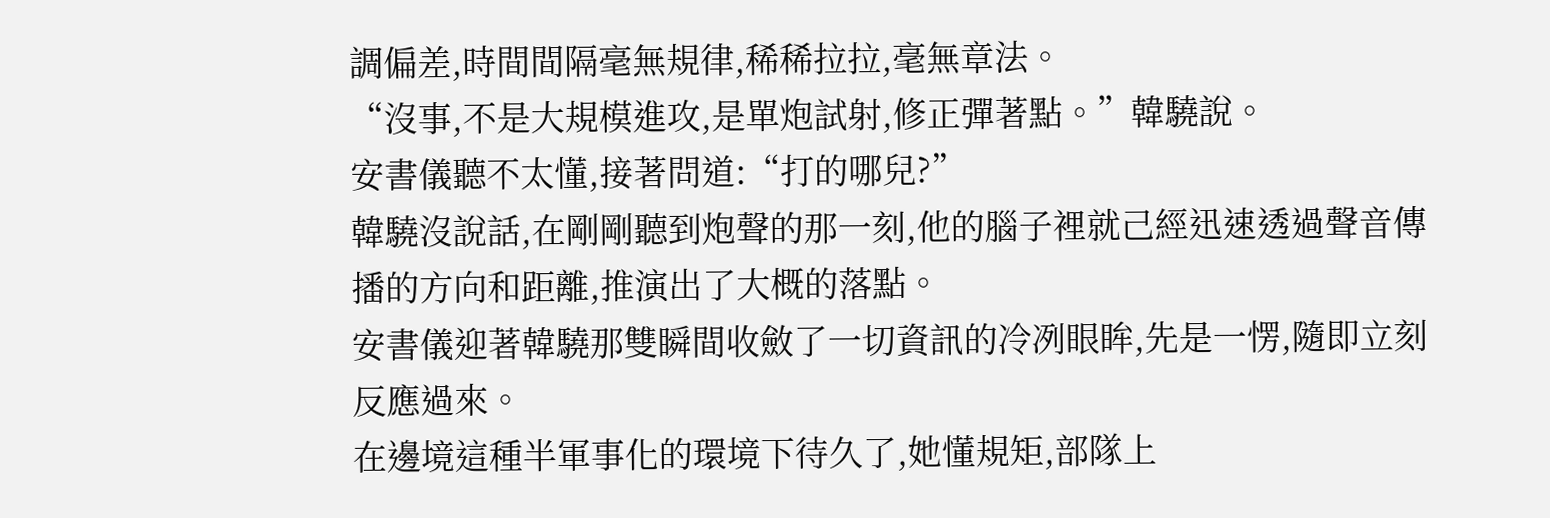調偏差,時間間隔毫無規律,稀稀拉拉,毫無章法。
“沒事,不是大規模進攻,是單炮試射,修正彈著點。”韓驍說。
安書儀聽不太懂,接著問道:“打的哪兒?”
韓驍沒說話,在剛剛聽到炮聲的那一刻,他的腦子裡就己經迅速透過聲音傳播的方向和距離,推演出了大概的落點。
安書儀迎著韓驍那雙瞬間收斂了一切資訊的冷冽眼眸,先是一愣,隨即立刻反應過來。
在邊境這種半軍事化的環境下待久了,她懂規矩,部隊上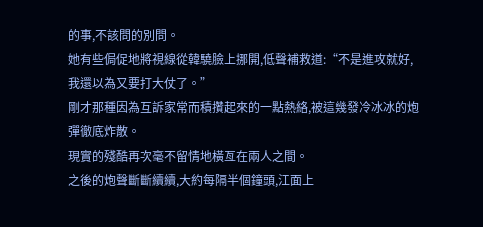的事,不該問的別問。
她有些侷促地將視線從韓驍臉上挪開,低聲補救道:“不是進攻就好,我還以為又要打大仗了。”
剛才那種因為互訴家常而積攢起來的一點熱絡,被這幾發冷冰冰的炮彈徹底炸散。
現實的殘酷再次毫不留情地橫亙在兩人之間。
之後的炮聲斷斷續續,大約每隔半個鐘頭,江面上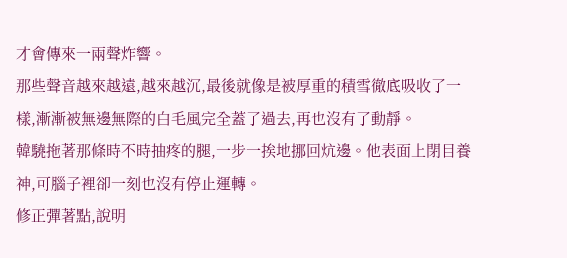才會傳來一兩聲炸響。
那些聲音越來越遠,越來越沉,最後就像是被厚重的積雪徹底吸收了一樣,漸漸被無邊無際的白毛風完全蓋了過去,再也沒有了動靜。
韓驍拖著那條時不時抽疼的腿,一步一挨地挪回炕邊。他表面上閉目養神,可腦子裡卻一刻也沒有停止運轉。
修正彈著點,說明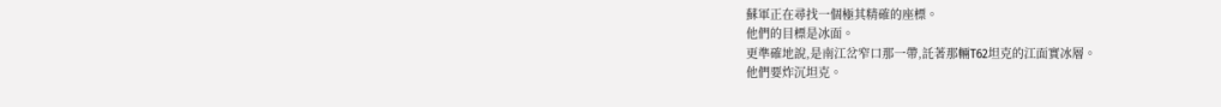蘇軍正在尋找一個極其精確的座標。
他們的目標是冰面。
更準確地說,是南江岔窄口那一帶,託著那輛T62坦克的江面實冰層。
他們要炸沉坦克。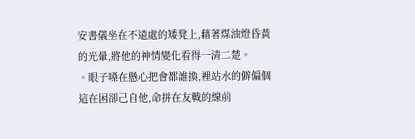安書儀坐在不遠處的矮凳上,藉著煤油燈昏黃的光暈,將他的神情變化看得一清二楚。
。眼子嗓在懸心把會都誰換,裡站水的僻偏個這在困卻己自他,命拼在友戰的線前